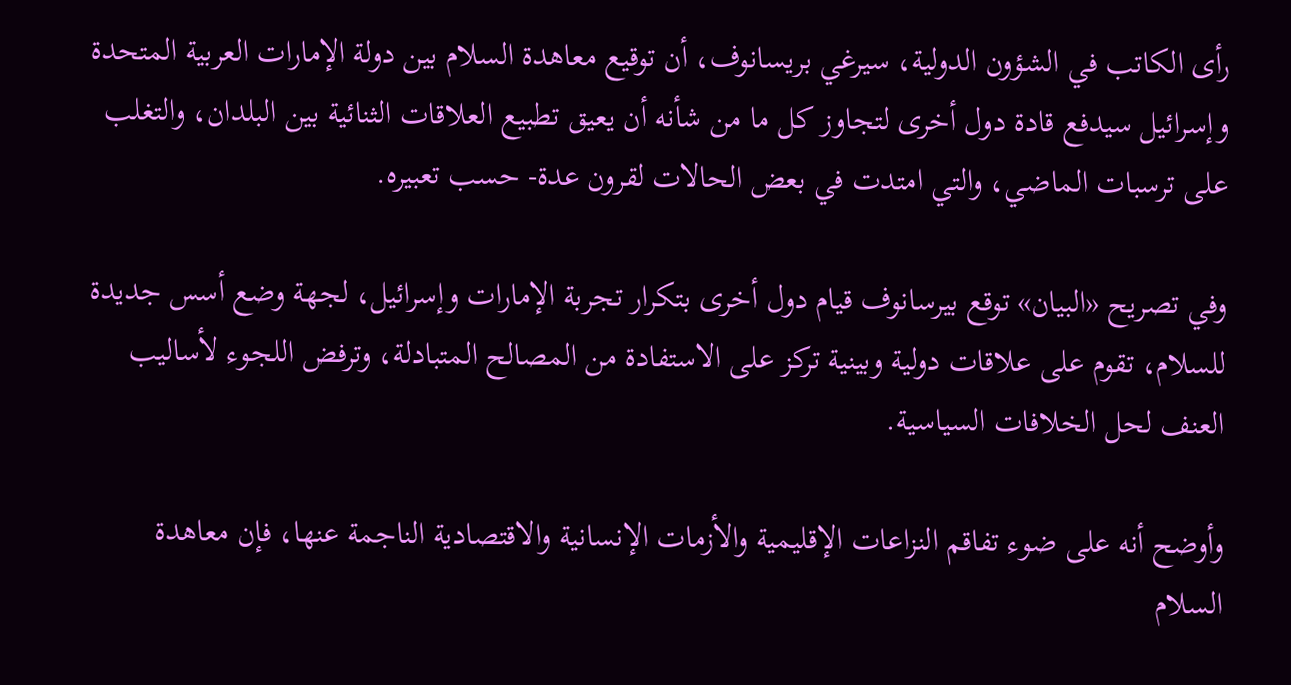رأى الكاتب في الشؤون الدولية، سيرغي بريسانوف، أن توقيع معاهدة السلام بين دولة الإمارات العربية المتحدة وإسرائيل سيدفع قادة دول أخرى لتجاوز كل ما من شأنه أن يعيق تطبيع العلاقات الثنائية بين البلدان، والتغلب على ترسبات الماضي، والتي امتدت في بعض الحالات لقرون عدة- حسب تعبيره.

وفي تصريح «البيان» توقع بيرسانوف قيام دول أخرى بتكرار تجربة الإمارات وإسرائيل، لجهة وضع أسس جديدة للسلام، تقوم على علاقات دولية وبينية تركز على الاستفادة من المصالح المتبادلة، وترفض اللجوء لأساليب العنف لحل الخلافات السياسية.

وأوضح أنه على ضوء تفاقم النزاعات الإقليمية والأزمات الإنسانية والاقتصادية الناجمة عنها، فإن معاهدة السلام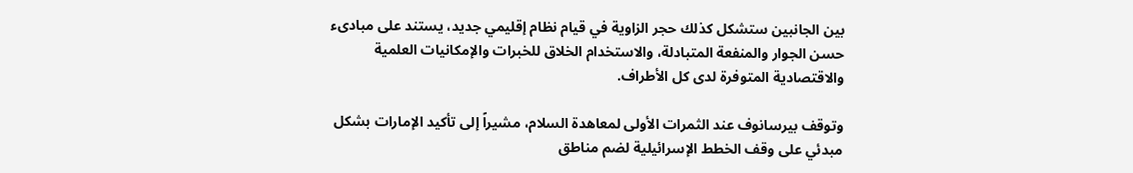بين الجانبين ستشكل كذلك حجر الزاوية في قيام نظام إقليمي جديد، يستند على مبادىء حسن الجوار والمنفعة المتبادلة، والاستخدام الخلاق للخبرات والإمكانيات العلمية والاقتصادية المتوفرة لدى كل الأطراف.

وتوقف بيرسانوف عند الثمرات الأولى لمعاهدة السلام، مشيراً إلى تأكيد الإمارات بشكل مبدئي على وقف الخطط الإسرائيلية لضم مناطق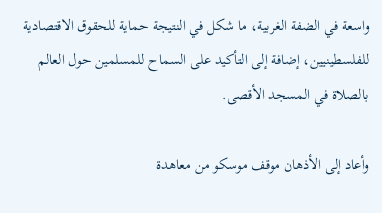واسعة في الضفة الغربية، ما شكل في النتيجة حماية للحقوق الاقتصادية للفلسطينيين، إضافة إلى التأكيد على السماح للمسلمين حول العالم بالصلاة في المسجد الأقصى.

وأعاد إلى الأذهان موقف موسكو من معاهدة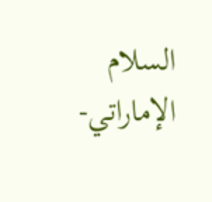السلام الإماراتي-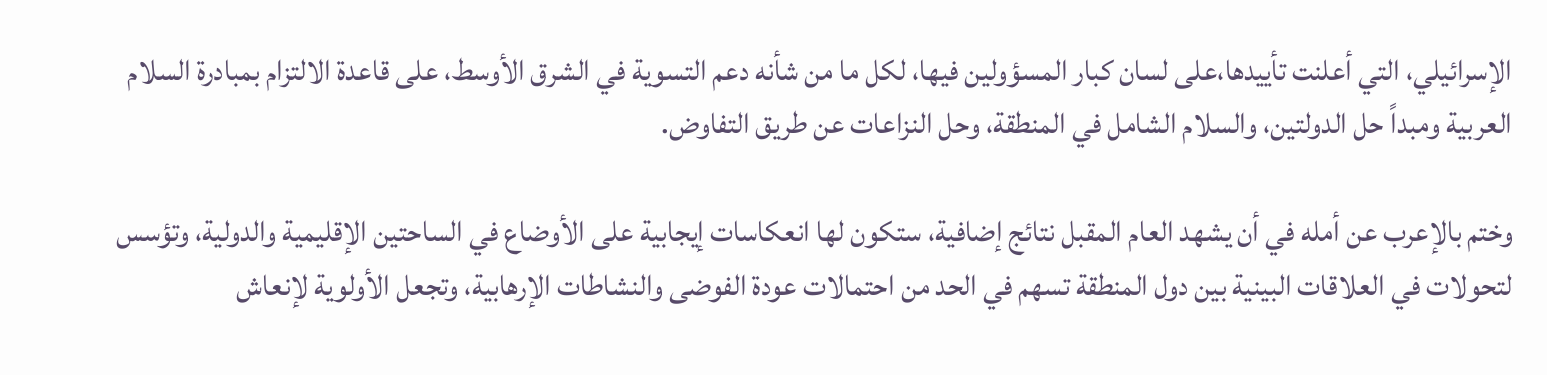الإسرائيلي، التي أعلنت تأييدها،على لسان كبار المسؤولين فيها، لكل ما من شأنه دعم التسوية في الشرق الأوسط، على قاعدة الالتزام بمبادرة السلام العربية ومبداً حل الدولتين، والسلام الشامل في المنطقة، وحل النزاعات عن طريق التفاوض.

وختم بالإعرب عن أمله في أن يشهد العام المقبل نتائج إضافية، ستكون لها انعكاسات إيجابية على الأوضاع في الساحتين الإقليمية والدولية، وتؤسس لتحولات في العلاقات البينية بين دول المنطقة تسهم في الحد من احتمالات عودة الفوضى والنشاطات الإرهابية، وتجعل الأولوية لإنعاش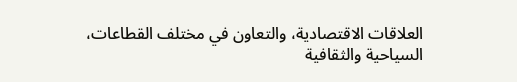العلاقات الاقتصادية، والتعاون في مختلف القطاعات، السياحية والثقافية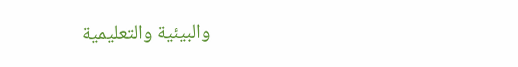والبيئية والتعليمية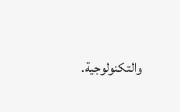والتكنولوجية.